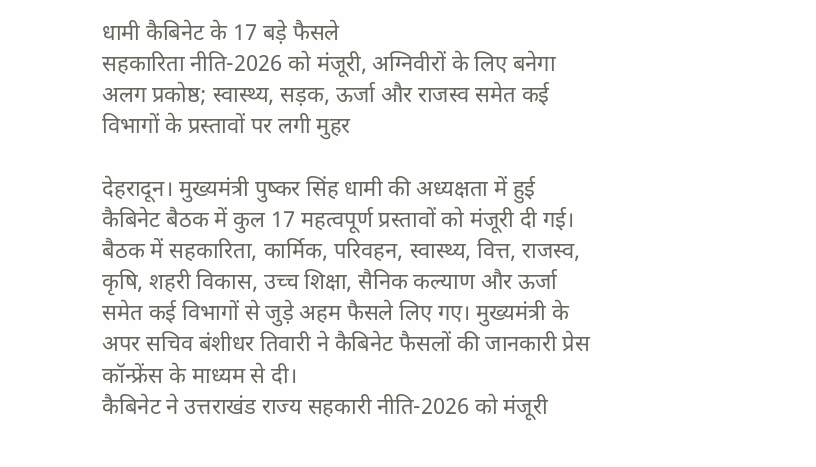धामी कैबिनेट के 17 बड़े फैसले
सहकारिता नीति-2026 को मंजूरी, अग्निवीरों के लिए बनेगा अलग प्रकोष्ठ; स्वास्थ्य, सड़क, ऊर्जा और राजस्व समेत कई विभागों के प्रस्तावों पर लगी मुहर

देहरादून। मुख्यमंत्री पुष्कर सिंह धामी की अध्यक्षता में हुई कैबिनेट बैठक में कुल 17 महत्वपूर्ण प्रस्तावों को मंजूरी दी गई। बैठक में सहकारिता, कार्मिक, परिवहन, स्वास्थ्य, वित्त, राजस्व, कृषि, शहरी विकास, उच्च शिक्षा, सैनिक कल्याण और ऊर्जा समेत कई विभागों से जुड़े अहम फैसले लिए गए। मुख्यमंत्री के अपर सचिव बंशीधर तिवारी ने कैबिनेट फैसलों की जानकारी प्रेस कॉन्फ्रेंस के माध्यम से दी।
कैबिनेट ने उत्तराखंड राज्य सहकारी नीति-2026 को मंजूरी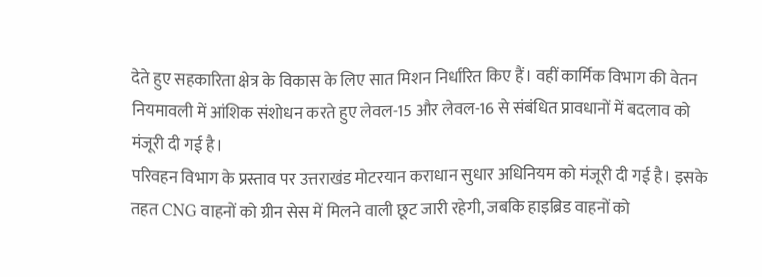देते हुए सहकारिता क्षेत्र के विकास के लिए सात मिशन निर्धारित किए हैं। वहीं कार्मिक विभाग की वेतन नियमावली में आंशिक संशोधन करते हुए लेवल-15 और लेवल-16 से संबंधित प्रावधानों में बदलाव को मंजूरी दी गई है।
परिवहन विभाग के प्रस्ताव पर उत्तराखंड मोटरयान कराधान सुधार अधिनियम को मंजूरी दी गई है। इसके तहत CNG वाहनों को ग्रीन सेस में मिलने वाली छूट जारी रहेगी, जबकि हाइब्रिड वाहनों को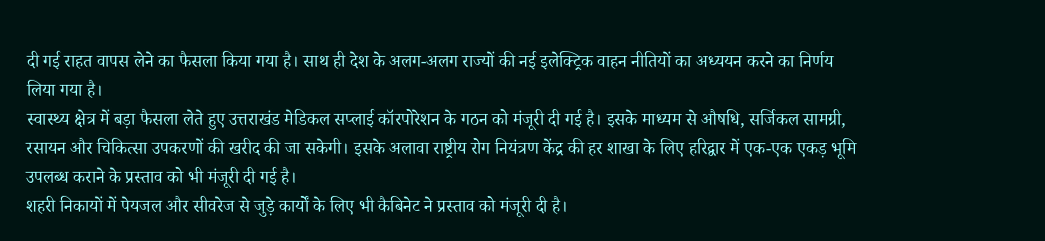दी गई राहत वापस लेने का फैसला किया गया है। साथ ही देश के अलग-अलग राज्यों की नई इलेक्ट्रिक वाहन नीतियों का अध्ययन करने का निर्णय लिया गया है।
स्वास्थ्य क्षेत्र में बड़ा फैसला लेते हुए उत्तराखंड मेडिकल सप्लाई कॉरपोरेशन के गठन को मंजूरी दी गई है। इसके माध्यम से औषधि, सर्जिकल सामग्री, रसायन और चिकित्सा उपकरणों की खरीद की जा सकेगी। इसके अलावा राष्ट्रीय रोग नियंत्रण केंद्र की हर शाखा के लिए हरिद्वार में एक-एक एकड़ भूमि उपलब्ध कराने के प्रस्ताव को भी मंजूरी दी गई है।
शहरी निकायों में पेयजल और सीवरेज से जुड़े कार्यों के लिए भी कैबिनेट ने प्रस्ताव को मंजूरी दी है।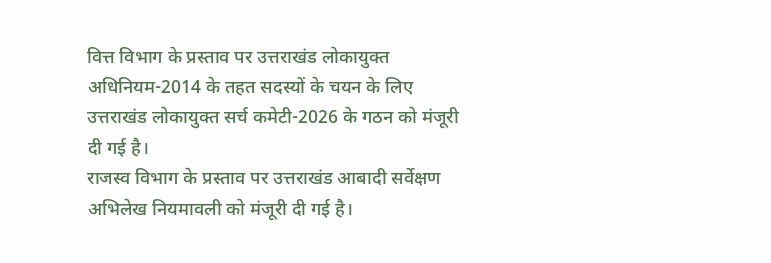वित्त विभाग के प्रस्ताव पर उत्तराखंड लोकायुक्त अधिनियम-2014 के तहत सदस्यों के चयन के लिए उत्तराखंड लोकायुक्त सर्च कमेटी-2026 के गठन को मंजूरी दी गई है।
राजस्व विभाग के प्रस्ताव पर उत्तराखंड आबादी सर्वेक्षण अभिलेख नियमावली को मंजूरी दी गई है।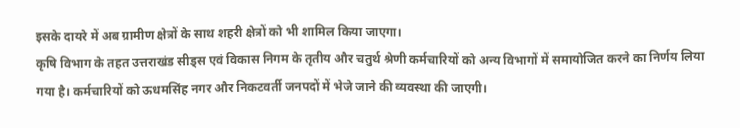इसके दायरे में अब ग्रामीण क्षेत्रों के साथ शहरी क्षेत्रों को भी शामिल किया जाएगा।
कृषि विभाग के तहत उत्तराखंड सीड्स एवं विकास निगम के तृतीय और चतुर्थ श्रेणी कर्मचारियों को अन्य विभागों में समायोजित करने का निर्णय लिया गया है। कर्मचारियों को ऊधमसिंह नगर और निकटवर्ती जनपदों में भेजे जाने की व्यवस्था की जाएगी।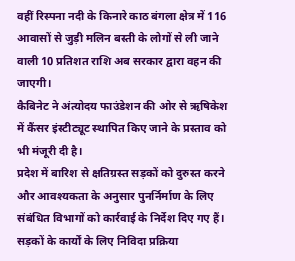वहीं रिस्पना नदी के किनारे काठ बंगला क्षेत्र में 116 आवासों से जुड़ी मलिन बस्ती के लोगों से ली जाने वाली 10 प्रतिशत राशि अब सरकार द्वारा वहन की जाएगी।
कैबिनेट ने अंत्योदय फाउंडेशन की ओर से ऋषिकेश में कैंसर इंस्टीट्यूट स्थापित किए जाने के प्रस्ताव को भी मंजूरी दी है।
प्रदेश में बारिश से क्षतिग्रस्त सड़कों को दुरुस्त करने और आवश्यकता के अनुसार पुनर्निर्माण के लिए संबंधित विभागों को कार्रवाई के निर्देश दिए गए हैं। सड़कों के कार्यों के लिए निविदा प्रक्रिया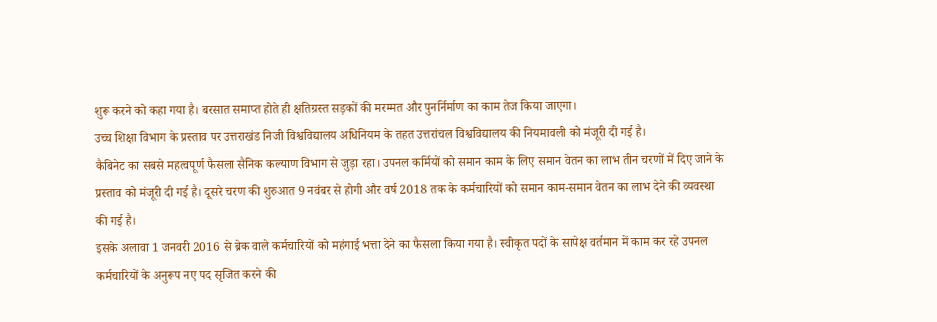शुरू करने को कहा गया है। बरसात समाप्त होते ही क्षतिग्रस्त सड़कों की मरम्मत और पुनर्निर्माण का काम तेज किया जाएगा।
उच्च शिक्षा विभाग के प्रस्ताव पर उत्तराखंड निजी विश्वविद्यालय अधिनियम के तहत उत्तरांचल विश्वविद्यालय की नियमावली को मंजूरी दी गई है।
कैबिनेट का सबसे महत्वपूर्ण फैसला सैनिक कल्याण विभाग से जुड़ा रहा। उपनल कर्मियों को समान काम के लिए समान वेतन का लाभ तीन चरणों में दिए जाने के प्रस्ताव को मंजूरी दी गई है। दूसरे चरण की शुरुआत 9 नवंबर से होगी और वर्ष 2018 तक के कर्मचारियों को समान काम-समान वेतन का लाभ देने की व्यवस्था की गई है।
इसके अलावा 1 जनवरी 2016 से ब्रेक वाले कर्मचारियों को महंगाई भत्ता देने का फैसला किया गया है। स्वीकृत पदों के सापेक्ष वर्तमान में काम कर रहे उपनल कर्मचारियों के अनुरूप नए पद सृजित करने की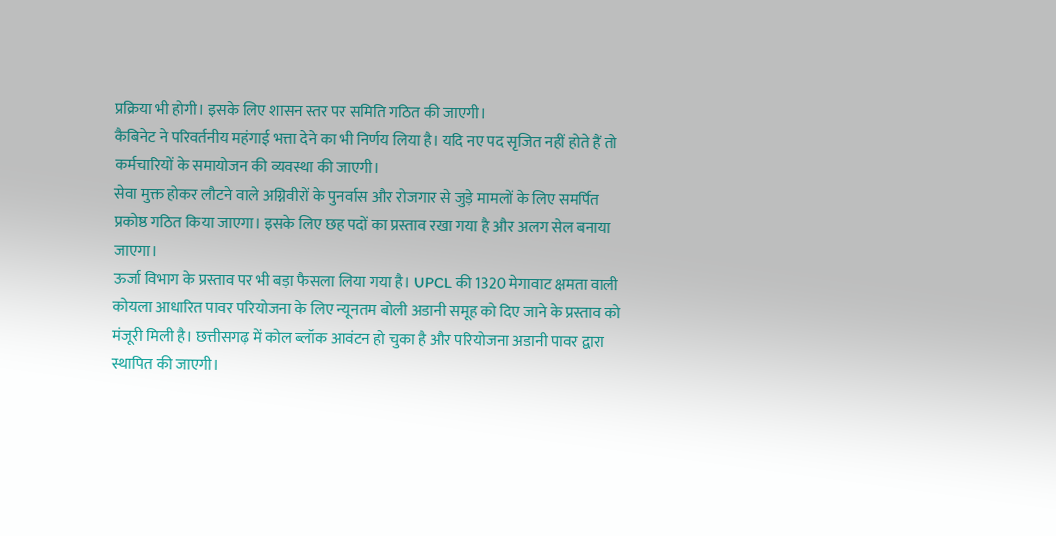प्रक्रिया भी होगी। इसके लिए शासन स्तर पर समिति गठित की जाएगी।
कैबिनेट ने परिवर्तनीय महंगाई भत्ता देने का भी निर्णय लिया है। यदि नए पद सृजित नहीं होते हैं तो कर्मचारियों के समायोजन की व्यवस्था की जाएगी।
सेवा मुक्त होकर लौटने वाले अग्निवीरों के पुनर्वास और रोजगार से जुड़े मामलों के लिए समर्पित प्रकोष्ठ गठित किया जाएगा। इसके लिए छह पदों का प्रस्ताव रखा गया है और अलग सेल बनाया जाएगा।
ऊर्जा विभाग के प्रस्ताव पर भी बड़ा फैसला लिया गया है। UPCL की 1320 मेगावाट क्षमता वाली कोयला आधारित पावर परियोजना के लिए न्यूनतम बोली अडानी समूह को दिए जाने के प्रस्ताव को मंजूरी मिली है। छत्तीसगढ़ में कोल ब्लॉक आवंटन हो चुका है और परियोजना अडानी पावर द्वारा स्थापित की जाएगी।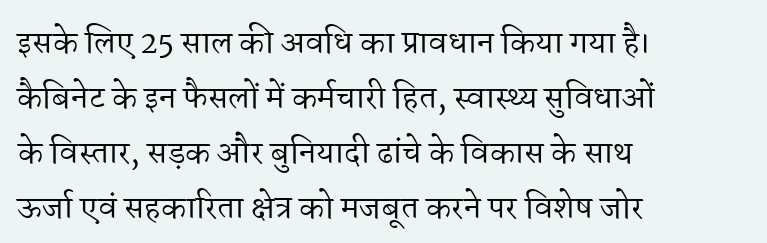इसके लिए 25 साल की अवधि का प्रावधान किया गया है।
कैबिनेट के इन फैसलों में कर्मचारी हित, स्वास्थ्य सुविधाओं के विस्तार, सड़क और बुनियादी ढांचे के विकास के साथ ऊर्जा एवं सहकारिता क्षेत्र को मजबूत करने पर विशेष जोर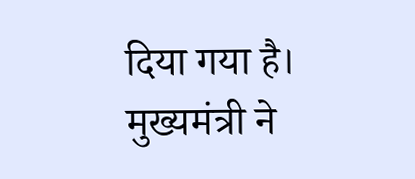दिया गया है। मुख्यमंत्री ने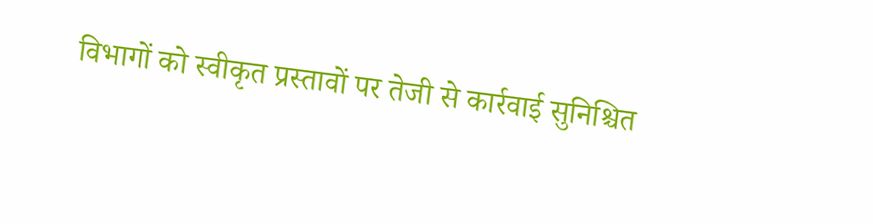विभागों को स्वीकृत प्रस्तावों पर तेजी से कार्रवाई सुनिश्चित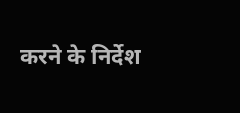करने के निर्देश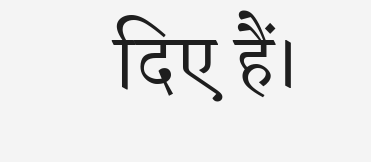दिए हैं।